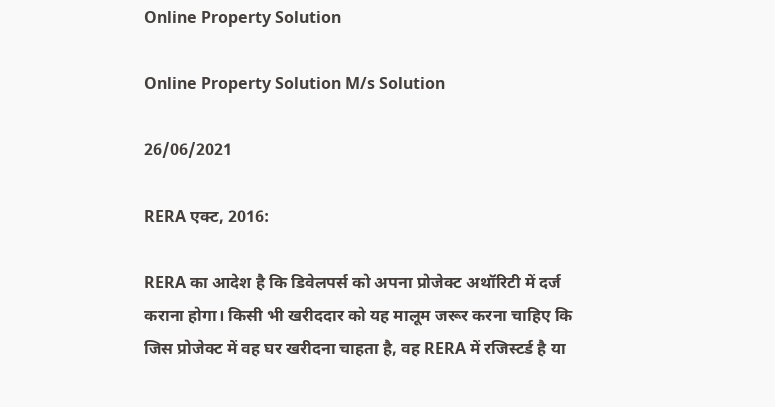Online Property Solution

Online Property Solution M/s Solution

26/06/2021

RERA एक्ट, 2016:

RERA का आदेश है कि डिवेलपर्स को अपना प्रोजेक्ट अथॉरिटी में दर्ज कराना होगा। किसी भी खरीददार को यह मालूम जरूर करना चाहिए कि जिस प्रोजेक्ट में वह घर खरीदना चाहता है, वह RERA में रजिस्टर्ड है या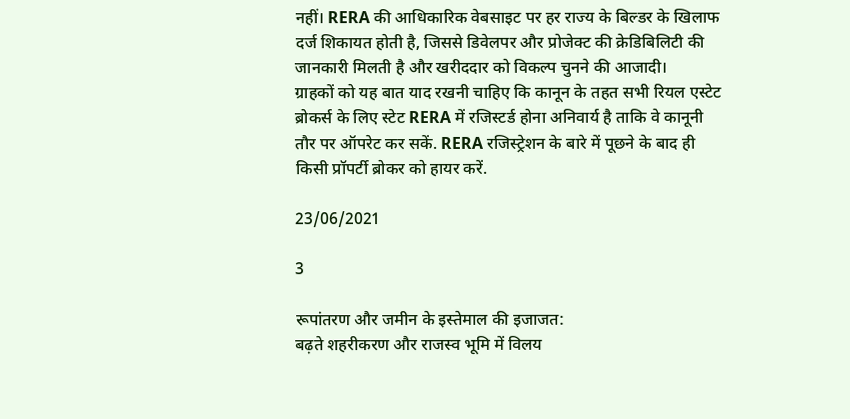नहीं। RERA की आधिकारिक वेबसाइट पर हर राज्य के बिल्डर के खिलाफ दर्ज शिकायत होती है, जिससे डिवेलपर और प्रोजेक्ट की क्रेडिबिलिटी की जानकारी मिलती है और खरीददार को विकल्प चुनने की आजादी।
ग्राहकों को यह बात याद रखनी चाहिए कि कानून के तहत सभी रियल एस्टेट ब्रोकर्स के लिए स्टेट RERA में रजिस्टर्ड होना अनिवार्य है ताकि वे कानूनी तौर पर ऑपरेट कर सकें. RERA रजिस्ट्रेशन के बारे में पूछने के बाद ही किसी प्रॉपर्टी ब्रोकर को हायर करें.

23/06/2021

3

रूपांतरण और जमीन के इस्तेमाल की इजाजत:
बढ़ते शहरीकरण और राजस्व भूमि में विलय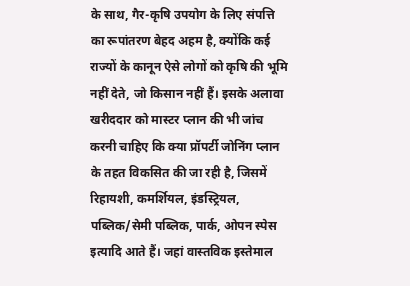के साथ, गैर-कृषि उपयोग के लिए संपत्ति का रूपांतरण बेहद अहम है, क्योंकि कई राज्यों के कानून ऐसे लोगों को कृषि की भूमि नहीं देते, जो किसान नहीं हैं। इसके अलावा खरीददार को मास्टर प्लान की भी जांच करनी चाहिए कि क्या प्रॉपर्टी जोनिंग प्लान के तहत विकसित की जा रही है, जिसमें रिहायशी, कमर्शियल, इंडस्ट्रियल, पब्लिक/सेमी पब्लिक, पार्क, ओपन स्पेस इत्यादि आते हैं। जहां वास्तविक इस्तेमाल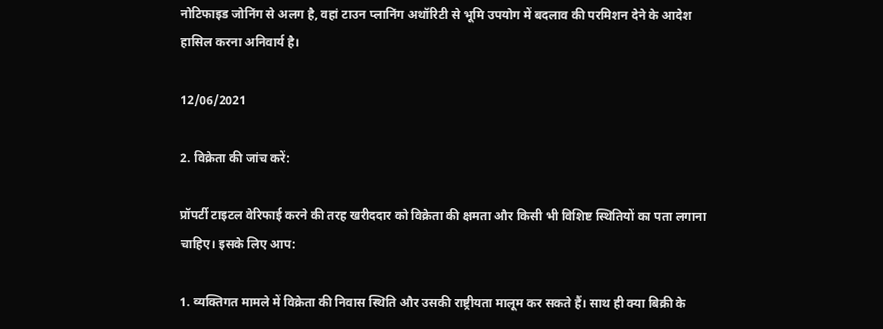नोटिफाइड जोनिंग से अलग है, वहां टाउन प्लानिंग अथॉरिटी से भूमि उपयोग में बदलाव की परमिशन देने के आदेश हासिल करना अनिवार्य है।

12/06/2021

2. विक्रेता की जांच करें:

प्रॉपर्टी टाइटल वेरिफाई करने की तरह खरीददार को विक्रेता की क्षमता और किसी भी विशिष्ट स्थितियों का पता लगाना चाहिए। इसके लिए आप:

1. व्यक्तिगत मामले में विक्रेता की निवास स्थिति और उसकी राष्ट्रीयता मालूम कर सकते हैं। साथ ही क्या बिक्री के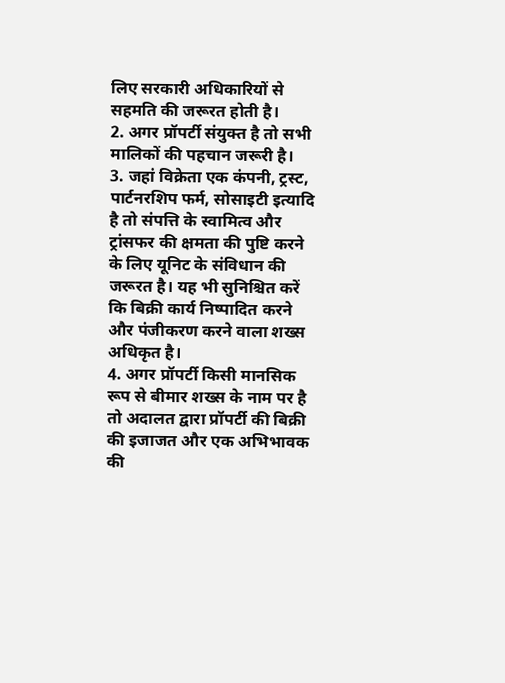लिए सरकारी अधिकारियों से सहमति की जरूरत होती है।
2. अगर प्रॉपर्टी संयुक्त है तो सभी मालिकों की पहचान जरूरी है।
3. जहां विक्रेता एक कंपनी, ट्रस्ट, पार्टनरशिप फर्म, सोसाइटी इत्यादि है तो संपत्ति के स्वामित्व और ट्रांसफर की क्षमता की पुष्टि करने के लिए यूनिट के संविधान की जरूरत है। यह भी सुनिश्चित करें कि बिक्री कार्य निष्पादित करने और पंजीकरण करने वाला शख्स अधिकृत है।
4. अगर प्रॉपर्टी किसी मानसिक रूप से बीमार शख्स के नाम पर है तो अदालत द्वारा प्रॉपर्टी की बिक्री की इजाजत और एक अभिभावक की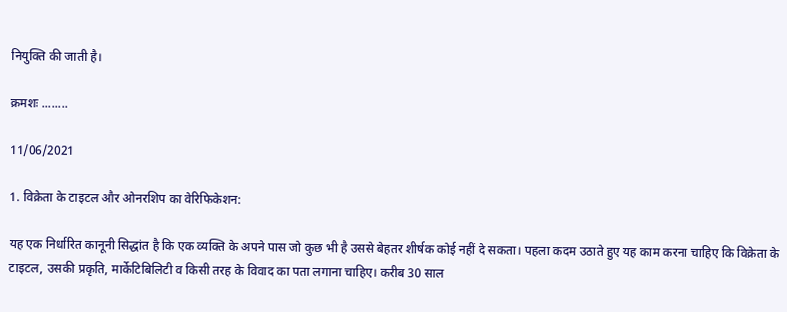नियुक्ति की जाती है।

क्रमशः ........

11/06/2021

1. विक्रेता के टाइटल और ओनरशिप का वेरिफिकेशन:

यह एक निर्धारित कानूनी सिद्धांत है कि एक व्यक्ति के अपने पास जो कुछ भी है उससे बेहतर शीर्षक कोई नहीं दे सकता। पहला कदम उठाते हुए यह काम करना चाहिए कि विक्रेता के टाइटल, उसकी प्रकृति, मार्केटिबिलिटी व किसी तरह के विवाद का पता लगाना चाहिए। करीब 30 साल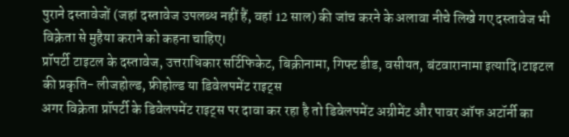पुराने दस्तावेजों (जहां दस्तावेज उपलब्ध नहीं हैं, वहां 12 साल) की जांच करने के अलावा नीचे लिखे गए दस्तावेज भी विक्रेता से मुहैया कराने को कहना चाहिए।
प्रॉपर्टी टाइटल के दस्तावेज, उत्तराधिकार सर्टिफिकेट, बिक्रीनामा, गिफ्ट डीड, वसीयत, बंटवारानामा इत्यादि।टाइटल की प्रकृति- लीजहोल्ड, फ्रीहोल्ड या डिवेलपमेंट राइट्स
अगर विक्रेता प्रॉपर्टी के डिवेलपमेंट राइट्स पर दावा कर रहा है तो डिवेलपमेंट अग्रीमेंट और पावर ऑफ अटॉर्नी का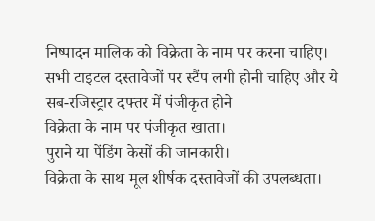निष्पादन मालिक को विक्रेता के नाम पर करना चाहिए।
सभी टाइटल दस्तावेजों पर स्टैंप लगी होनी चाहिए और ये सब-रजिस्ट्रार दफ्तर में पंजीकृत होने
विक्रेता के नाम पर पंजीकृत खाता।
पुराने या पेंडिंग केसों की जानकारी।
विक्रेता के साथ मूल शीर्षक दस्तावेजों की उपलब्धता।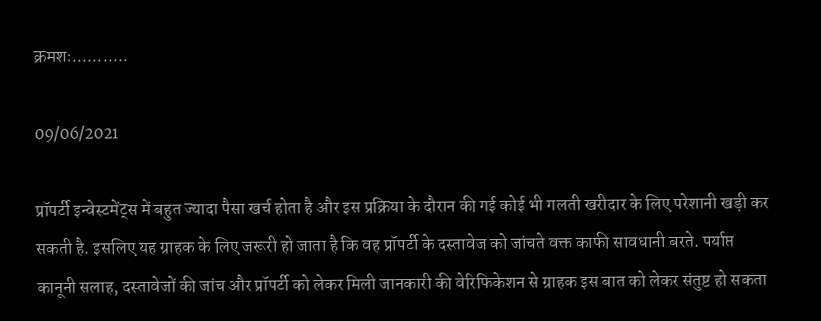क्रमशः...........

09/06/2021

प्रॉपर्टी इन्वेस्टमेंट्स में बहुत ज्यादा पैसा खर्च होता है और इस प्रक्रिया के दौरान की गई कोई भी गलती खरीदार के लिए परेशानी खड़ी कर सकती है. इसलिए यह ग्राहक के लिए जरूरी हो जाता है कि वह प्रॉपर्टी के दस्तावेज को जांचते वक्त काफी सावधानी बरते. पर्याप्त कानूनी सलाह, दस्तावेजों की जांच और प्रॉपर्टी को लेकर मिली जानकारी की वेरिफिकेशन से ग्राहक इस बात को लेकर संतुष्ट हो सकता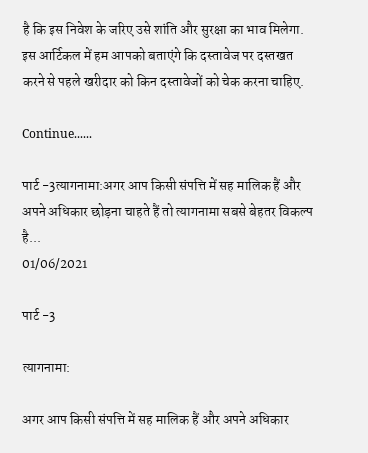है कि इस निवेश के जरिए उसे शांति और सुरक्षा का भाव मिलेगा.
इस आर्टिकल में हम आपको बताएंगे कि दस्तावेज पर दस्तखत करने से पहले खरीदार को किन दस्तावेजों को चेक करना चाहिए.

Continue......

पार्ट -3त्यागनामा:अगर आप किसी संपत्ति में सह मालिक हैं और अपने अधिकार छोड़ना चाहते हैं तो त्यागनामा सबसे बेहतर विकल्प है...
01/06/2021

पार्ट -3

त्यागनामा:

अगर आप किसी संपत्ति में सह मालिक हैं और अपने अधिकार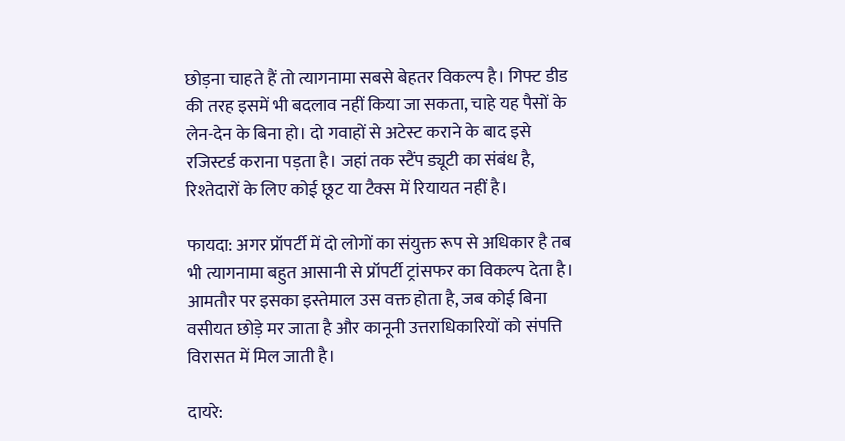छोड़ना चाहते हैं तो त्यागनामा सबसे बेहतर विकल्प है। गिफ्ट डीड की तरह इसमें भी बदलाव नहीं किया जा सकता, चाहे यह पैसों के लेन-देन के बिना हो। दो गवाहों से अटेस्ट कराने के बाद इसे रजिस्टर्ड कराना पड़ता है। जहां तक स्टैंप ड्यूटी का संबंध है, रिश्तेदारों के लिए कोई छूट या टैक्स में रियायत नहीं है।

फायदा: अगर प्रॉपर्टी में दो लोगों का संयुक्त रूप से अधिकार है तब भी त्यागनामा बहुत आसानी से प्रॉपर्टी ट्रांसफर का विकल्प देता है। आमतौर पर इसका इस्तेमाल उस वक्त होता है, जब कोई बिना वसीयत छोड़े मर जाता है और कानूनी उत्तराधिकारियों को संपत्ति विरासत में मिल जाती है।

दायरे: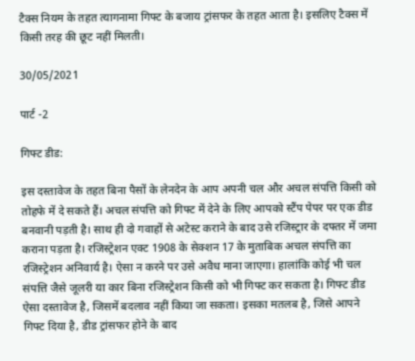टैक्स नियम के तहत त्यागनामा गिफ्ट के बजाय ट्रांसफर के तहत आता है। इसलिए टैक्स में किसी तरह की छूट नहीं मिलती।

30/05/2021

पार्ट -2

गिफ्ट डीड:

इस दस्तावेज के तहत बिना पैसों के लेनदेन के आप अपनी चल और अचल संपत्ति किसी को तोहफे में दे सकते हैं। अचल संपत्ति को गिफ्ट में देने के लिए आपको स्टैंप पेपर पर एक डीड बनवानी पड़ती है। साथ ही दो गवाहों से अटेस्ट कराने के बाद उसे रजिस्ट्रार के दफ्तर में जमा कराना पड़ता है। रजिस्ट्रेशन एक्ट 1908 के सेक्शन 17 के मुताबिक अचल संपत्ति का रजिस्ट्रेशन अनिवार्य है। ऐसा न करने पर उसे अवैध माना जाएगा। हालांकि कोई भी चल संपत्ति जैसे जूलरी या कार बिना रजिस्ट्रेशन किसी को भी गिफ्ट कर सकता है। गिफ्ट डीड ऐसा दस्तावेज है, जिसमें बदलाव नहीं किया जा सकता। इसका मतलब है, जिसे आपने गिफ्ट दिया है, डीड ट्रांसफर होने के बाद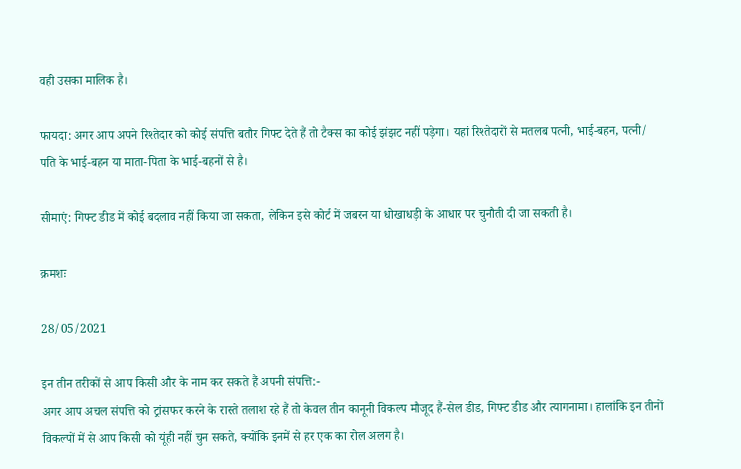वही उसका मालिक है।

फायदा: अगर आप अपने रिश्तेदार को कोई संपत्ति बतौर गिफ्ट देते हैं तो टैक्स का कोई झंझट नहीं पड़ेगा। यहां रिश्तेदारों से मतलब पत्नी, भाई-बहन, पत्नी/ पति के भाई-बहन या माता-पिता के भाई-बहनों से है।

सीमाएं: गिफ्ट डीड में कोई बदलाव नहीं किया जा सकता, लेकिन इसे कोर्ट में जबरन या धोखाधड़ी के आधार पर चुनौती दी जा सकती है।

क्रमशः

28/05/2021

इन तीन तरीकों से आप किसी और के नाम कर सकते हैं अपनी संपत्ति:-
अगर आप अचल संपत्ति को ट्रांसफर करने के रास्ते तलाश रहे हैं तो केवल तीन कानूनी विकल्प मौजूद हैं-सेल डीड, गिफ्ट डीड और त्यागनामा। हालांकि इन तीनों विकल्पों में से आप किसी को यूंही नहीं चुन सकते, क्योंकि इनमें से हर एक का रोल अलग है।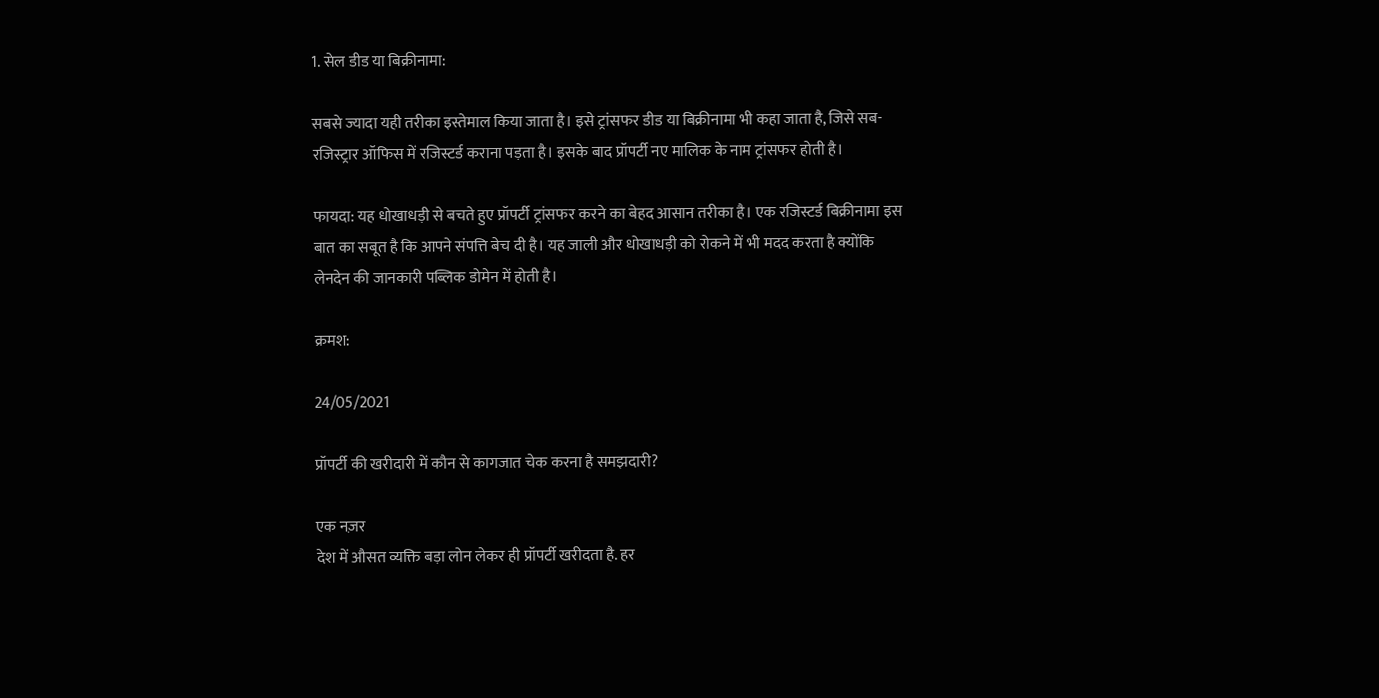1. सेल डीड या बिक्रीनामा:

सबसे ज्यादा यही तरीका इस्तेमाल किया जाता है। इसे ट्रांसफर डीड या बिक्रीनामा भी कहा जाता है, जिसे सब-रजिस्ट्रार ऑफिस में रजिस्टर्ड कराना पड़ता है। इसके बाद प्रॉपर्टी नए मालिक के नाम ट्रांसफर होती है।

फायदा: यह धोखाधड़ी से बचते हुए प्रॉपर्टी ट्रांसफर करने का बेहद आसान तरीका है। एक रजिस्टर्ड बिक्रीनामा इस बात का सबूत है कि आपने संपत्ति बेच दी है। यह जाली और धोखाधड़ी को रोकने में भी मदद करता है क्योंकि लेनदेन की जानकारी पब्लिक डोमेन में होती है।

क्रमश:

24/05/2021

प्रॉपर्टी की खरीदारी में कौन से कागजात चेक करना है समझदारी?

एक नज़र
देश में औसत व्यक्ति बड़ा लोन लेकर ही प्रॉपर्टी खरीदता है. हर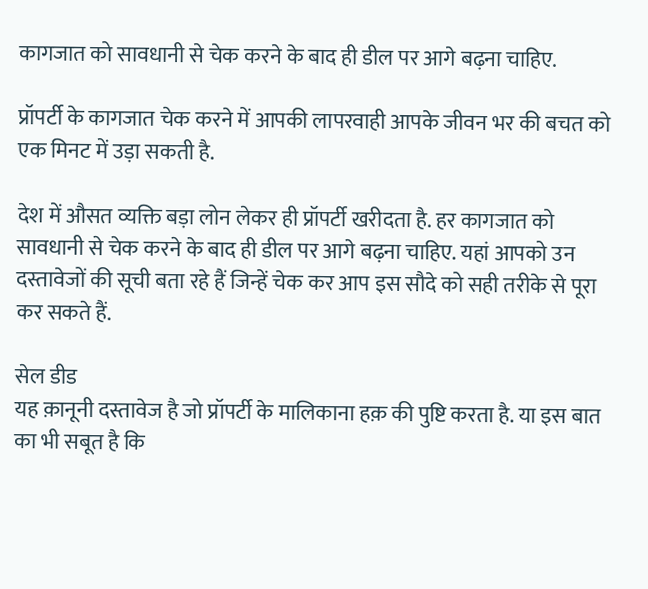कागजात को सावधानी से चेक करने के बाद ही डील पर आगे बढ़ना चाहिए.

प्रॉपर्टी के कागजात चेक करने में आपकी लापरवाही आपके जीवन भर की बचत को एक मिनट में उड़ा सकती है.

देश में औसत व्यक्ति बड़ा लोन लेकर ही प्रॉपर्टी खरीदता है. हर कागजात को सावधानी से चेक करने के बाद ही डील पर आगे बढ़ना चाहिए. यहां आपको उन दस्तावेजों की सूची बता रहे हैं जिन्हें चेक कर आप इस सौदे को सही तरीके से पूरा कर सकते हैं.

सेल डीड
यह क़ानूनी दस्तावेज है जो प्रॉपर्टी के मालिकाना हक़ की पुष्टि करता है. या इस बात का भी सबूत है कि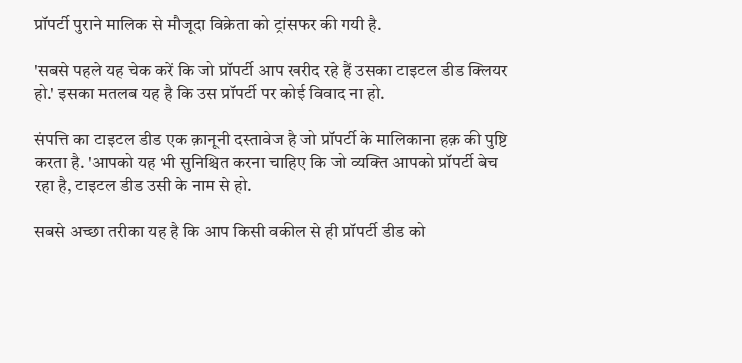प्रॉपर्टी पुराने मालिक से मौजूदा विक्रेता को ट्रांसफर की गयी है.

'सबसे पहले यह चेक करें कि जो प्रॉपर्टी आप खरीद रहे हैं उसका टाइटल डीड क्लियर हो.' इसका मतलब यह है कि उस प्रॉपर्टी पर कोई विवाद ना हो.

संपत्ति का टाइटल डीड एक क़ानूनी दस्तावेज है जो प्रॉपर्टी के मालिकाना हक़ की पुष्टि करता है. 'आपको यह भी सुनिश्चित करना चाहिए कि जो व्यक्ति आपको प्रॉपर्टी बेच रहा है, टाइटल डीड उसी के नाम से हो.

सबसे अच्छा तरीका यह है कि आप किसी वकील से ही प्रॉपर्टी डीड को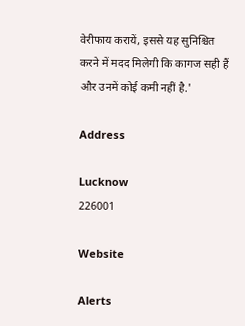वेरीफाय करायें, इससे यह सुनिश्चित करने में मदद मिलेगी कि कागज सही हैं और उनमें कोई कमी नहीं है.'

Address

Lucknow
226001

Website

Alerts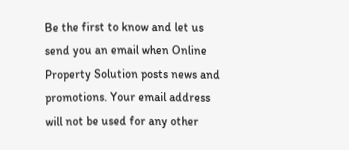Be the first to know and let us send you an email when Online Property Solution posts news and promotions. Your email address will not be used for any other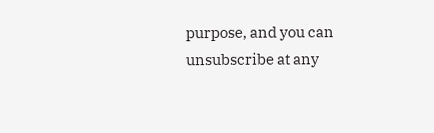purpose, and you can unsubscribe at any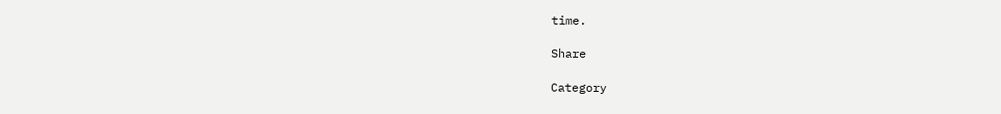time.

Share

Category